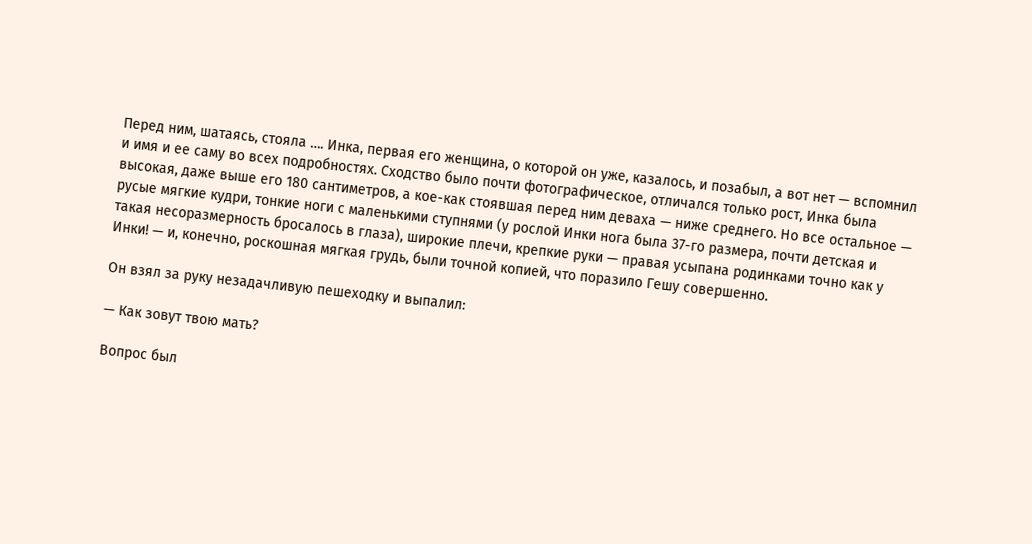Перед ним, шатаясь, стояла …. Инка, первая его женщина, о которой он уже, казалось, и позабыл, а вот нет — вспомнил и имя и ее саму во всех подробностях. Сходство было почти фотографическое, отличался только рост, Инка была высокая, даже выше его 180 сантиметров, а кое-как стоявшая перед ним деваха — ниже среднего. Но все остальное — русые мягкие кудри, тонкие ноги с маленькими ступнями (у рослой Инки нога была 37-го размера, почти детская и такая несоразмерность бросалось в глаза), широкие плечи, крепкие руки — правая усыпана родинками точно как у Инки! — и, конечно, роскошная мягкая грудь, были точной копией, что поразило Гешу совершенно.

Он взял за руку незадачливую пешеходку и выпалил:

— Как зовут твою мать?

Вопрос был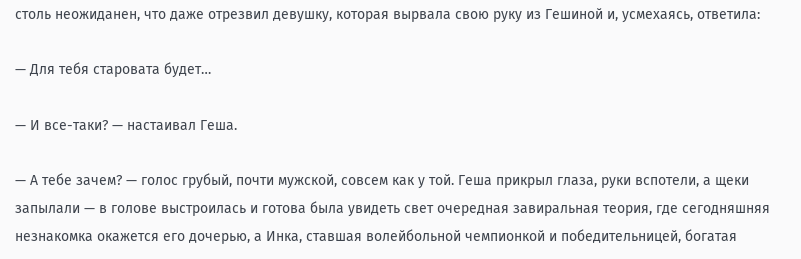столь неожиданен, что даже отрезвил девушку, которая вырвала свою руку из Гешиной и, усмехаясь, ответила:

— Для тебя старовата будет…

— И все-таки? — настаивал Геша.

— А тебе зачем? — голос грубый, почти мужской, совсем как у той. Геша прикрыл глаза, руки вспотели, а щеки запылали — в голове выстроилась и готова была увидеть свет очередная завиральная теория, где сегодняшняя незнакомка окажется его дочерью, а Инка, ставшая волейбольной чемпионкой и победительницей, богатая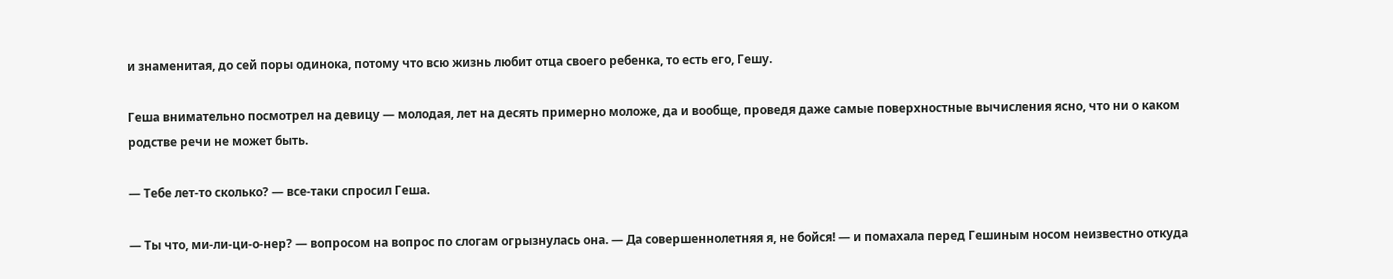и знаменитая, до сей поры одинока, потому что всю жизнь любит отца своего ребенка, то есть его, Гешу.

Геша внимательно посмотрел на девицу — молодая, лет на десять примерно моложе, да и вообще, проведя даже самые поверхностные вычисления ясно, что ни о каком родстве речи не может быть.

— Тебе лет-то сколько? — все-таки спросил Геша.

— Ты что, ми-ли-ци-о-нер? — вопросом на вопрос по слогам огрызнулась она. — Да совершеннолетняя я, не бойся! — и помахала перед Гешиным носом неизвестно откуда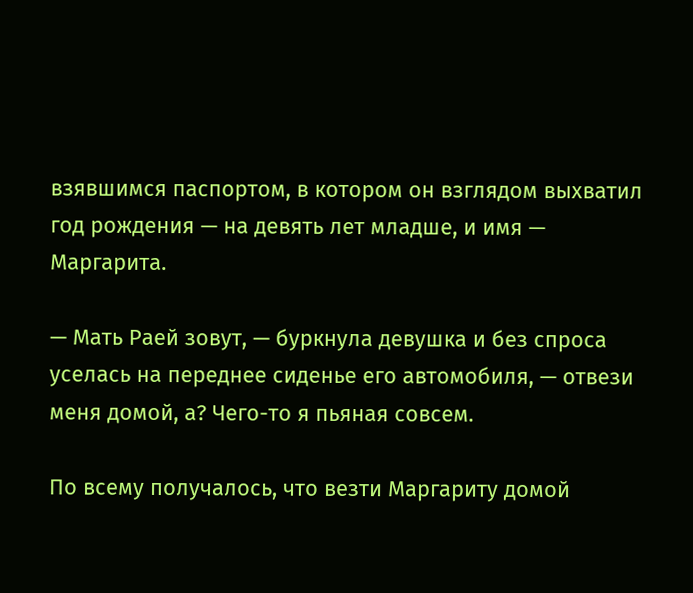взявшимся паспортом, в котором он взглядом выхватил год рождения — на девять лет младше, и имя — Маргарита.

— Мать Раей зовут, — буркнула девушка и без спроса уселась на переднее сиденье его автомобиля, — отвези меня домой, а? Чего-то я пьяная совсем.

По всему получалось, что везти Маргариту домой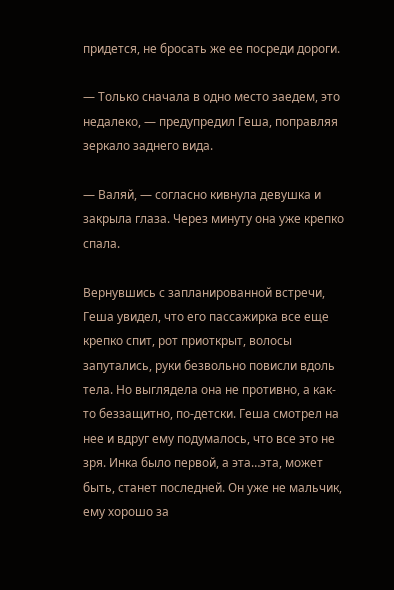придется, не бросать же ее посреди дороги.

— Только сначала в одно место заедем, это недалеко, — предупредил Геша, поправляя зеркало заднего вида.

— Валяй, — согласно кивнула девушка и закрыла глаза. Через минуту она уже крепко спала.

Вернувшись с запланированной встречи, Геша увидел, что его пассажирка все еще крепко спит, рот приоткрыт, волосы запутались, руки безвольно повисли вдоль тела. Но выглядела она не противно, а как-то беззащитно, по-детски. Геша смотрел на нее и вдруг ему подумалось, что все это не зря. Инка было первой, а эта…эта, может быть, станет последней. Он уже не мальчик, ему хорошо за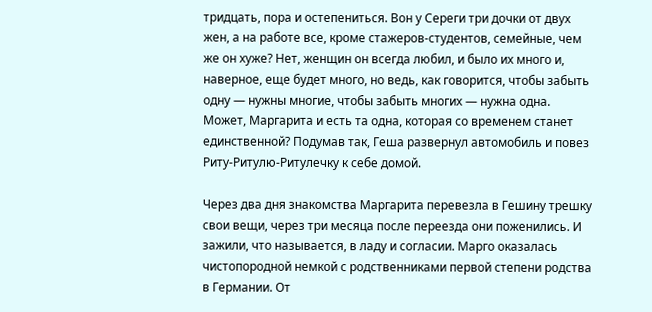тридцать, пора и остепениться. Вон у Сереги три дочки от двух жен, а на работе все, кроме стажеров-студентов, семейные, чем же он хуже? Нет, женщин он всегда любил, и было их много и, наверное, еще будет много, но ведь, как говорится, чтобы забыть одну — нужны многие, чтобы забыть многих — нужна одна. Может, Маргарита и есть та одна, которая со временем станет единственной? Подумав так, Геша развернул автомобиль и повез Риту-Ритулю-Ритулечку к себе домой.

Через два дня знакомства Маргарита перевезла в Гешину трешку свои вещи, через три месяца после переезда они поженились. И зажили, что называется, в ладу и согласии. Марго оказалась чистопородной немкой с родственниками первой степени родства в Германии. От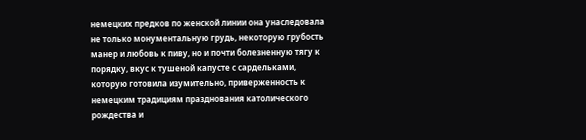немецких предков по женской линии она унаследовала не только монументальную грудь, некоторую грубость манер и любовь к пиву, но и почти болезненную тягу к порядку, вкус к тушеной капусте с сардельками, которую готовила изумительно, приверженность к немецким традициям празднования католического рождества и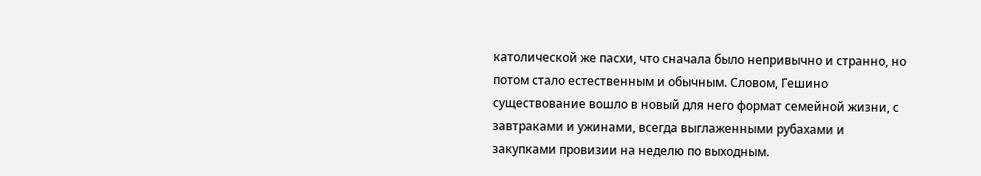католической же пасхи, что сначала было непривычно и странно, но потом стало естественным и обычным. Словом, Гешино существование вошло в новый для него формат семейной жизни, с завтраками и ужинами, всегда выглаженными рубахами и закупками провизии на неделю по выходным.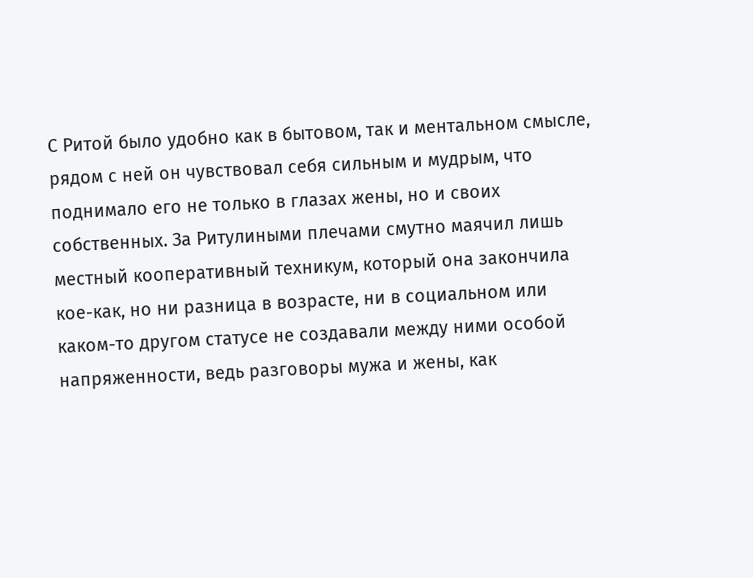С Ритой было удобно как в бытовом, так и ментальном смысле, рядом с ней он чувствовал себя сильным и мудрым, что поднимало его не только в глазах жены, но и своих собственных. За Ритулиными плечами смутно маячил лишь местный кооперативный техникум, который она закончила кое-как, но ни разница в возрасте, ни в социальном или каком-то другом статусе не создавали между ними особой напряженности, ведь разговоры мужа и жены, как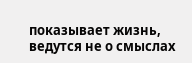показывает жизнь, ведутся не о смыслах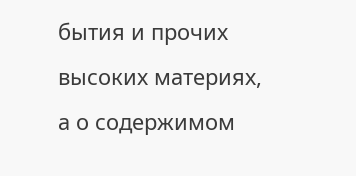бытия и прочих высоких материях, а о содержимом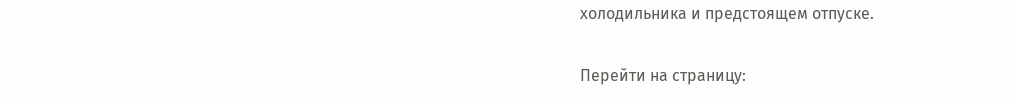холодильника и предстоящем отпуске.

Перейти на страницу: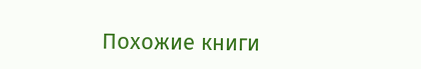Похожие книги